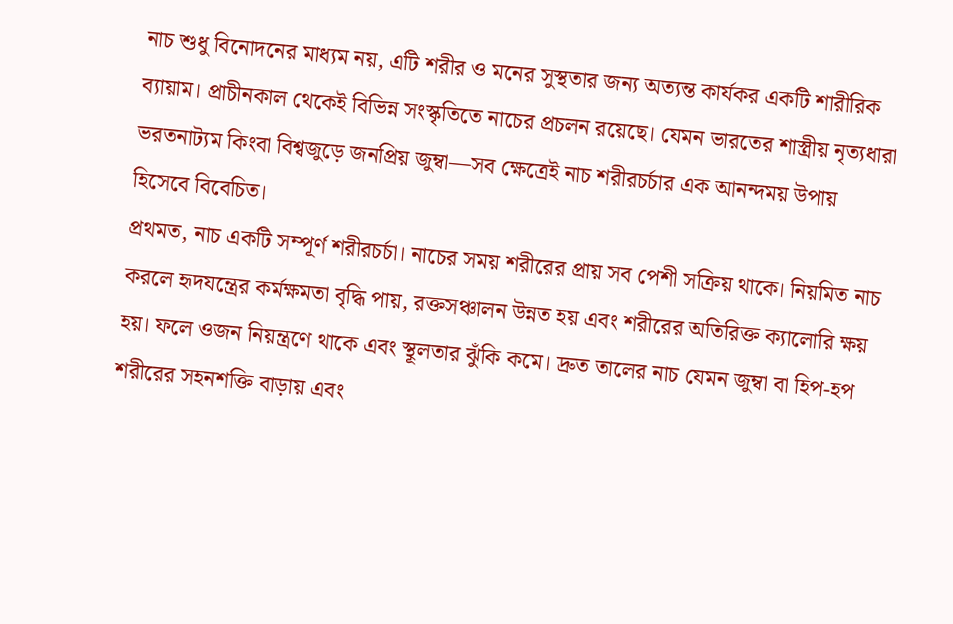নাচ শুধু বিনোদনের মাধ্যম নয়, এটি শরীর ও মনের সুস্থতার জন্য অত্যন্ত কার্যকর একটি শারীরিক ব্যায়াম। প্রাচীনকাল থেকেই বিভিন্ন সংস্কৃতিতে নাচের প্রচলন রয়েছে। যেমন ভারতের শাস্ত্রীয় নৃত্যধারা ভরতনাট্যম কিংবা বিশ্বজুড়ে জনপ্রিয় জুম্বা—সব ক্ষেত্রেই নাচ শরীরচর্চার এক আনন্দময় উপায় হিসেবে বিবেচিত।
প্রথমত, নাচ একটি সম্পূর্ণ শরীরচর্চা। নাচের সময় শরীরের প্রায় সব পেশী সক্রিয় থাকে। নিয়মিত নাচ করলে হৃদযন্ত্রের কর্মক্ষমতা বৃদ্ধি পায়, রক্তসঞ্চালন উন্নত হয় এবং শরীরের অতিরিক্ত ক্যালোরি ক্ষয় হয়। ফলে ওজন নিয়ন্ত্রণে থাকে এবং স্থূলতার ঝুঁকি কমে। দ্রুত তালের নাচ যেমন জুম্বা বা হিপ-হপ শরীরের সহনশক্তি বাড়ায় এবং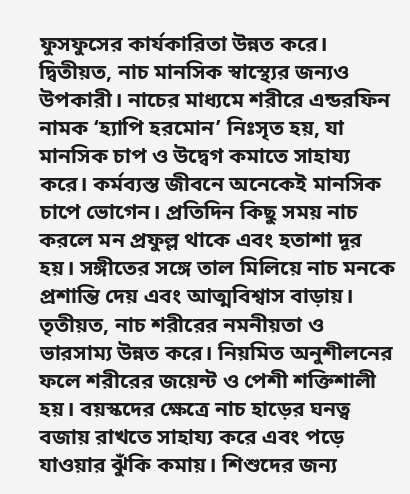ফুসফুসের কার্যকারিতা উন্নত করে।
দ্বিতীয়ত, নাচ মানসিক স্বাস্থ্যের জন্যও উপকারী। নাচের মাধ্যমে শরীরে এন্ডরফিন নামক ‘হ্যাপি হরমোন’ নিঃসৃত হয়, যা মানসিক চাপ ও উদ্বেগ কমাতে সাহায্য করে। কর্মব্যস্ত জীবনে অনেকেই মানসিক চাপে ভোগেন। প্রতিদিন কিছু সময় নাচ করলে মন প্রফুল্ল থাকে এবং হতাশা দূর হয়। সঙ্গীতের সঙ্গে তাল মিলিয়ে নাচ মনকে প্রশান্তি দেয় এবং আত্মবিশ্বাস বাড়ায়।
তৃতীয়ত, নাচ শরীরের নমনীয়তা ও ভারসাম্য উন্নত করে। নিয়মিত অনুশীলনের ফলে শরীরের জয়েন্ট ও পেশী শক্তিশালী হয়। বয়স্কদের ক্ষেত্রে নাচ হাড়ের ঘনত্ব বজায় রাখতে সাহায্য করে এবং পড়ে যাওয়ার ঝুঁকি কমায়। শিশুদের জন্য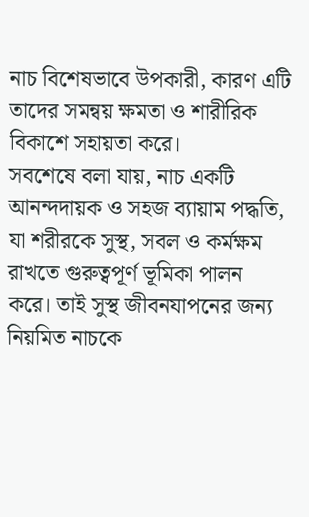নাচ বিশেষভাবে উপকারী, কারণ এটি তাদের সমন্বয় ক্ষমতা ও শারীরিক বিকাশে সহায়তা করে।
সবশেষে বলা যায়, নাচ একটি আনন্দদায়ক ও সহজ ব্যায়াম পদ্ধতি, যা শরীরকে সুস্থ, সবল ও কর্মক্ষম রাখতে গুরুত্বপূর্ণ ভূমিকা পালন করে। তাই সুস্থ জীবনযাপনের জন্য নিয়মিত নাচকে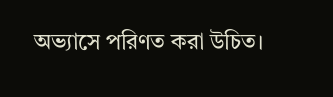অভ্যাসে পরিণত করা উচিত।